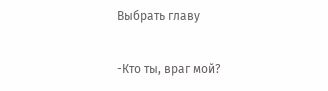Выбрать главу

-Кто ты, враг мой?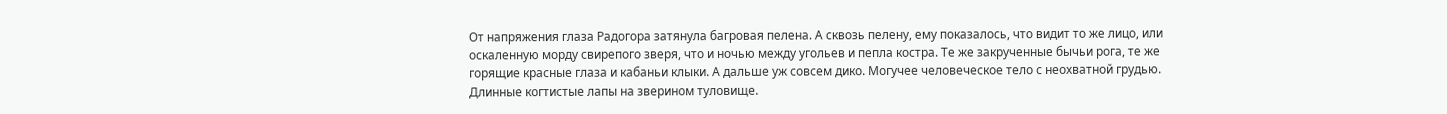От напряжения глаза Радогора затянула багровая пелена. А сквозь пелену, ему показалось, что видит то же лицо, или оскаленную морду свирепого зверя, что и ночью между угольев и пепла костра. Те же закрученные бычьи рога, те же горящие красные глаза и кабаньи клыки. А дальше уж совсем дико. Могучее человеческое тело с неохватной грудью. Длинные когтистые лапы на зверином туловище.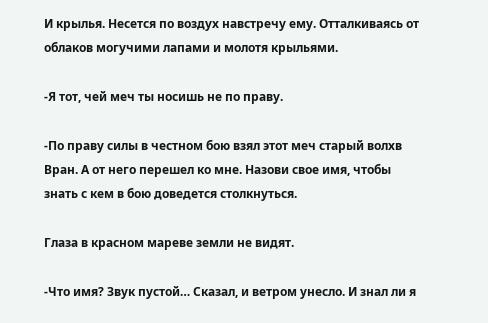И крылья. Несется по воздух навстречу ему. Отталкиваясь от облаков могучими лапами и молотя крыльями.

-Я тот, чей меч ты носишь не по праву.

-По праву силы в честном бою взял этот меч старый волхв Вран. А от него перешел ко мне. Назови свое имя, чтобы знать с кем в бою доведется столкнуться.

Глаза в красном мареве земли не видят.

-Что имя? Звук пустой… Сказал, и ветром унесло. И знал ли я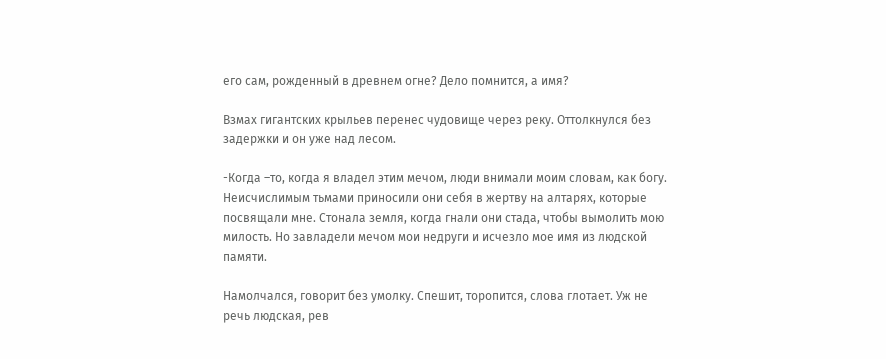его сам, рожденный в древнем огне? Дело помнится, а имя?

Взмах гигантских крыльев перенес чудовище через реку. Оттолкнулся без задержки и он уже над лесом.

-Когда –то, когда я владел этим мечом, люди внимали моим словам, как богу. Неисчислимым тьмами приносили они себя в жертву на алтарях, которые посвящали мне. Стонала земля, когда гнали они стада, чтобы вымолить мою милость. Но завладели мечом мои недруги и исчезло мое имя из людской памяти.

Намолчался, говорит без умолку. Спешит, торопится, слова глотает. Уж не речь людская, рев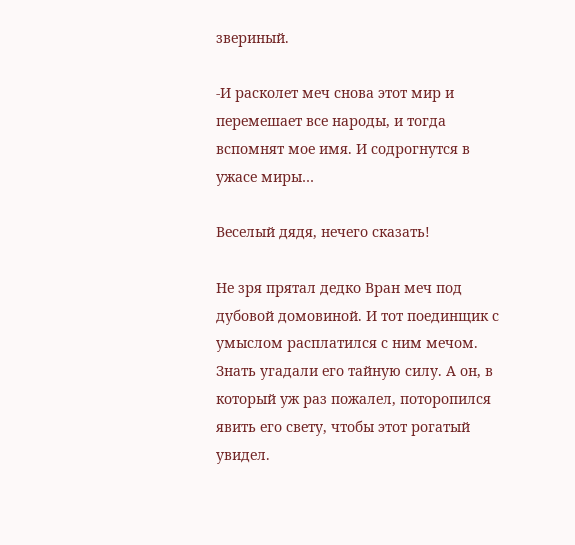звериный.

-И расколет меч снова этот мир и перемешает все народы, и тогда вспомнят мое имя. И содрогнутся в ужасе миры…

Веселый дядя, нечего сказать!

Не зря прятал дедко Вран меч под дубовой домовиной. И тот поединщик с умыслом расплатился с ним мечом. Знать угадали его тайную силу. А он, в который уж раз пожалел, поторопился явить его свету, чтобы этот рогатый увидел.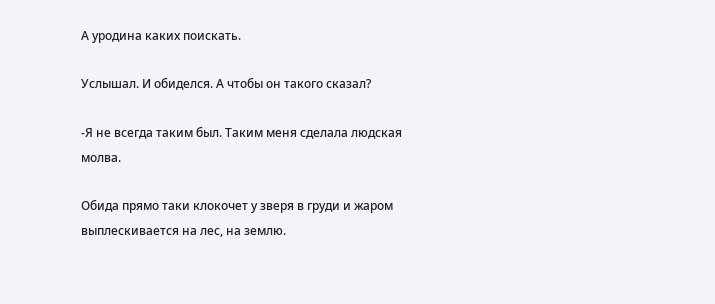А уродина каких поискать.

Услышал. И обиделся. А чтобы он такого сказал?

-Я не всегда таким был. Таким меня сделала людская молва.

Обида прямо таки клокочет у зверя в груди и жаром выплескивается на лес, на землю.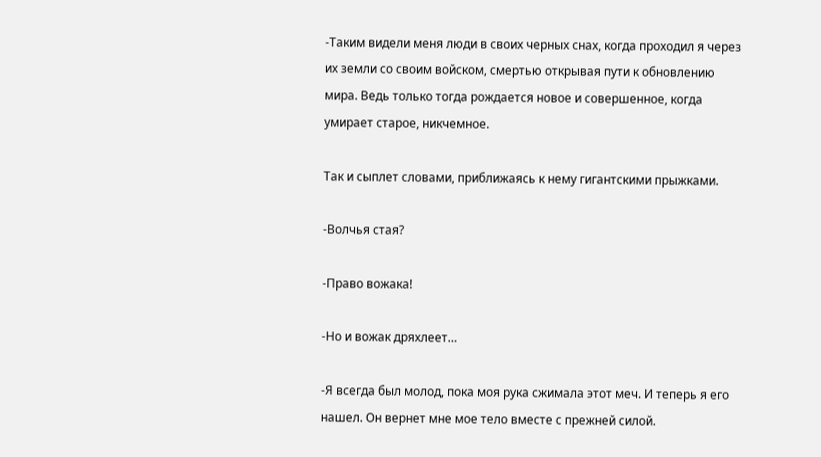-Таким видели меня люди в своих черных снах, когда проходил я через их земли со своим войском, смертью открывая пути к обновлению мира. Ведь только тогда рождается новое и совершенное, когда умирает старое, никчемное.

Так и сыплет словами, приближаясь к нему гигантскими прыжками.

-Волчья стая?

-Право вожака!

-Но и вожак дряхлеет…

-Я всегда был молод, пока моя рука сжимала этот меч. И теперь я его нашел. Он вернет мне мое тело вместе с прежней силой.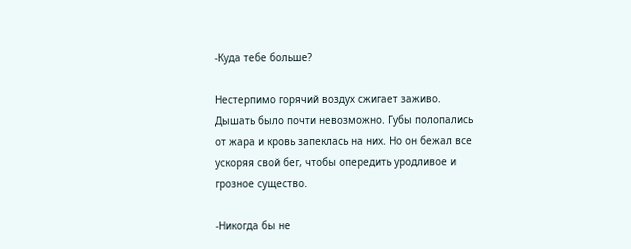-Куда тебе больше?

Нестерпимо горячий воздух сжигает заживо. Дышать было почти невозможно. Губы полопались от жара и кровь запеклась на них. Но он бежал все ускоряя свой бег, чтобы опередить уродливое и грозное существо.

-Никогда бы не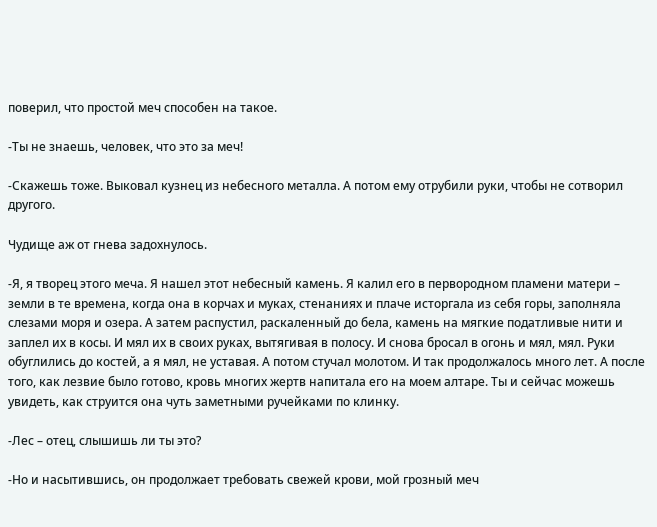поверил, что простой меч способен на такое.

-Ты не знаешь, человек, что это за меч!

-Скажешь тоже. Выковал кузнец из небесного металла. А потом ему отрубили руки, чтобы не сотворил другого.

Чудище аж от гнева задохнулось.

-Я, я творец этого меча. Я нашел этот небесный камень. Я калил его в первородном пламени матери – земли в те времена, когда она в корчах и муках, стенаниях и плаче исторгала из себя горы, заполняла слезами моря и озера. А затем распустил, раскаленный до бела, камень на мягкие податливые нити и заплел их в косы. И мял их в своих руках, вытягивая в полосу. И снова бросал в огонь и мял, мял. Руки обуглились до костей, а я мял, не уставая. А потом стучал молотом. И так продолжалось много лет. А после того, как лезвие было готово, кровь многих жертв напитала его на моем алтаре. Ты и сейчас можешь увидеть, как струится она чуть заметными ручейками по клинку.

-Лес – отец, слышишь ли ты это?

-Но и насытившись, он продолжает требовать свежей крови, мой грозный меч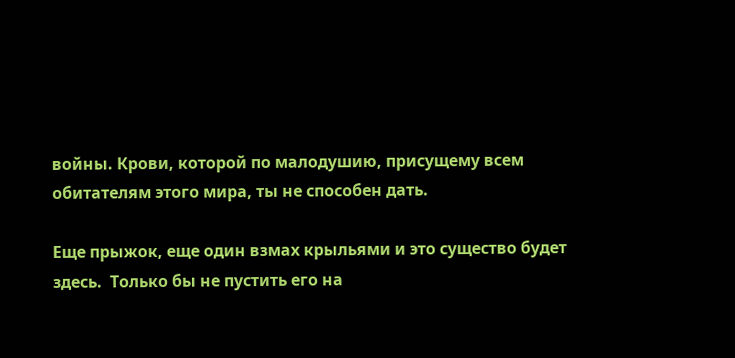войны. Крови, которой по малодушию, присущему всем обитателям этого мира, ты не способен дать.

Еще прыжок, еще один взмах крыльями и это существо будет здесь.  Только бы не пустить его на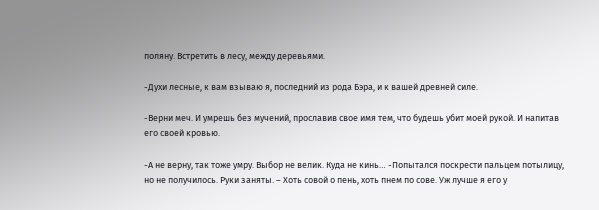поляну. Встретить в лесу, между деревьями.

-Духи лесные, к вам взываю я, последний из рода Бэра, и к вашей древней силе.

-Верни меч. И умрешь без мучений, прославив свое имя тем, что будешь убит моей рукой. И напитав его своей кровью.

-А не верну, так тоже умру. Выбор не велик. Куда не кинь… -Попытался поскрести пальцем потылицу, но не получилось. Руки заняты. – Хоть совой о пень, хоть пнем по сове. Уж лучше я его у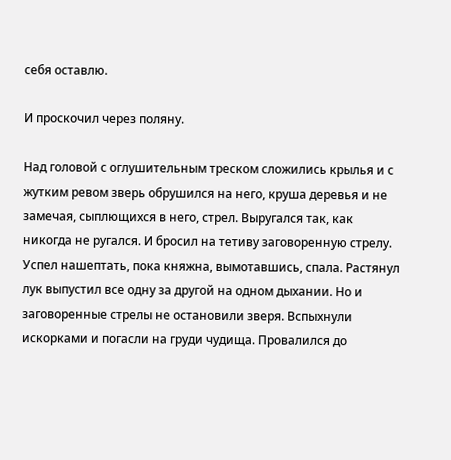себя оставлю.

И проскочил через поляну.

Над головой с оглушительным треском сложились крылья и с жутким ревом зверь обрушился на него, круша деревья и не замечая, сыплющихся в него, стрел. Выругался так, как никогда не ругался. И бросил на тетиву заговоренную стрелу. Успел нашептать, пока княжна, вымотавшись, спала. Растянул лук выпустил все одну за другой на одном дыхании. Но и заговоренные стрелы не остановили зверя. Вспыхнули искорками и погасли на груди чудища. Провалился до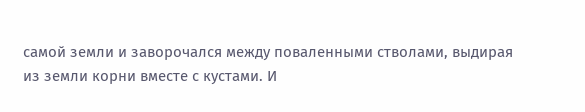самой земли и заворочался между поваленными стволами, выдирая из земли корни вместе с кустами. И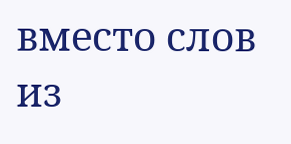вместо слов из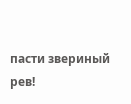пасти звериный рев!